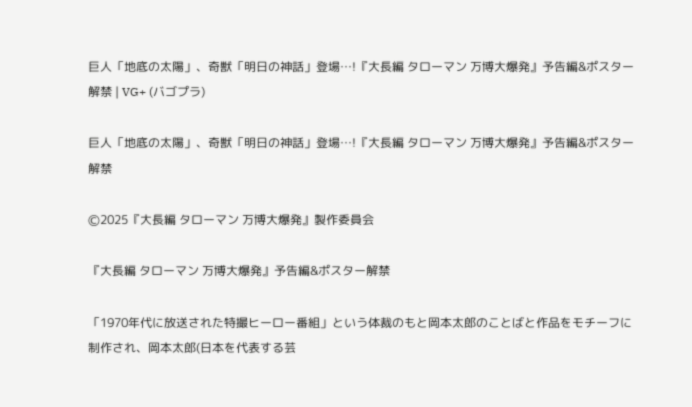巨人「地底の太陽」、奇獣「明日の神話」登場…!『大長編 タローマン 万博大爆発』予告編&ポスター解禁 | VG+ (バゴプラ)

巨人「地底の太陽」、奇獣「明日の神話」登場…!『大長編 タローマン 万博大爆発』予告編&ポスター解禁

Ⓒ2025『大長編 タローマン 万博大爆発』製作委員会

『大長編 タローマン 万博大爆発』予告編&ポスター解禁

「1970年代に放送された特撮ヒーロー番組」という体裁のもと岡本太郎のことばと作品をモチーフに制作され、岡本太郎(日本を代表する芸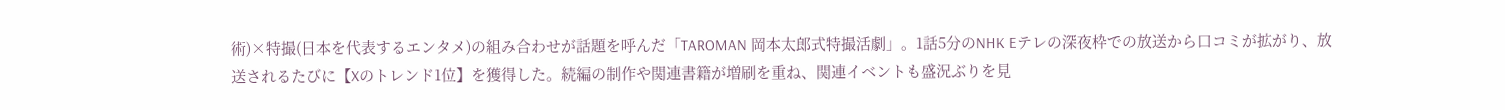術)×特撮(日本を代表するエンタメ)の組み合わせが話題を呼んだ「TAROMAN 岡本太郎式特撮活劇」。1話5分のNHK Eテレの深夜枠での放送から口コミが拡がり、放送されるたびに【Xのトレンド1位】を獲得した。続編の制作や関連書籍が増刷を重ね、関連イベントも盛況ぶりを見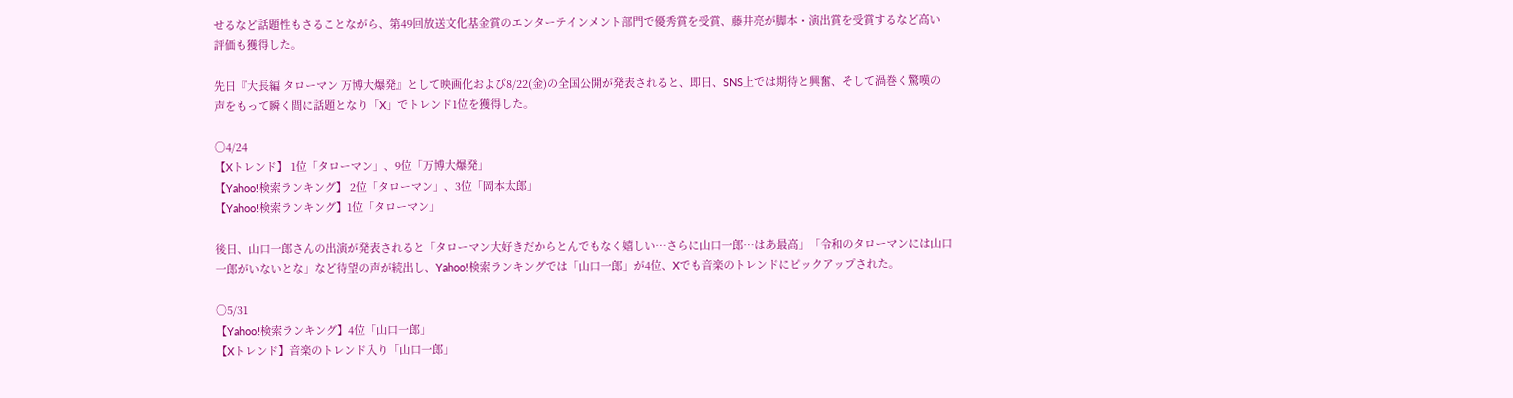せるなど話題性もさることながら、第49回放送文化基金賞のエンターテインメント部門で優秀賞を受賞、藤井亮が脚本・演出賞を受賞するなど高い評価も獲得した。

先日『大長編 タローマン 万博大爆発』として映画化および8/22(金)の全国公開が発表されると、即日、SNS上では期待と興奮、そして渦巻く驚嘆の声をもって瞬く間に話題となり「X」でトレンド1位を獲得した。

○4/24
【Xトレンド】 1位「タローマン」、9位「万博大爆発」
【Yahoo!検索ランキング】 2位「タローマン」、3位「岡本太郎」
【Yahoo!検索ランキング】1位「タローマン」

後日、山口一郎さんの出演が発表されると「タローマン大好きだからとんでもなく嬉しい…さらに山口一郎…はあ最高」「令和のタローマンには山口一郎がいないとな」など待望の声が続出し、Yahoo!検索ランキングでは「山口一郎」が4位、Xでも音楽のトレンドにピックアップされた。

○5/31
【Yahoo!検索ランキング】4位「山口一郎」
【Xトレンド】音楽のトレンド入り「山口一郎」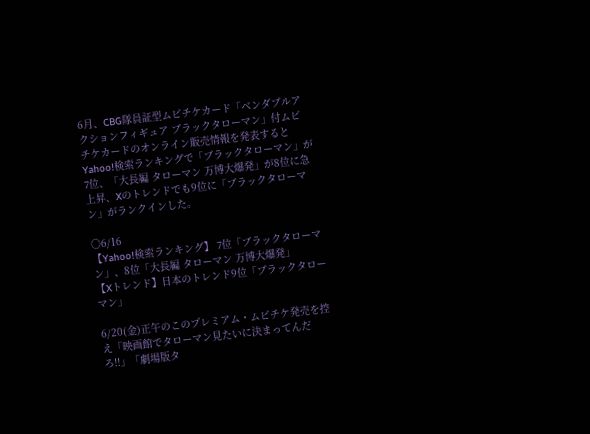6月、CBG隊員証型ムビチケカード「ベンダブルアクションフィギュア ブラックタローマン」付ムビチケカードのオンライン販売情報を発表するとYahoo!検索ランキングで「ブラックタローマン」が7位、「大長編 タローマン 万博大爆発」が8位に急上昇、Xのトレンドでも9位に「ブラックタローマン」がランクインした。

○6/16
【Yahoo!検索ランキング】 7位「ブラックタローマン」、8位「大長編 タローマン 万博大爆発」
【Xトレンド】日本のトレンド9位「ブラックタローマン」

6/20(金)正午のこのプレミアム・ムビチケ発売を控え「映画館でタローマン見たいに決まってんだろ!!」「劇場版タ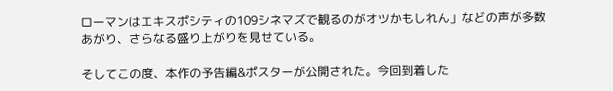ローマンはエキスポシティの109シネマズで観るのがオツかもしれん」などの声が多数あがり、さらなる盛り上がりを見せている。

そしてこの度、本作の予告編&ポスターが公開された。今回到着した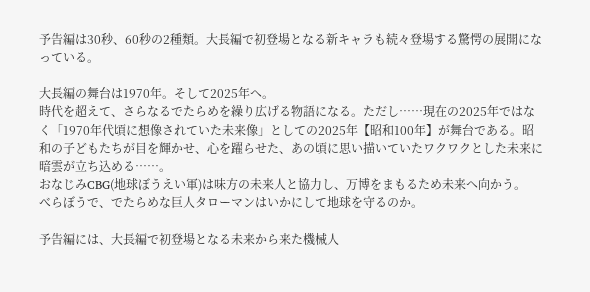予告編は30秒、60秒の2種類。大長編で初登場となる新キャラも続々登場する驚愕の展開になっている。

大長編の舞台は1970年。そして2025年へ。
時代を超えて、さらなるでたらめを繰り広げる物語になる。ただし……現在の2025年ではなく「1970年代頃に想像されていた未来像」としての2025年【昭和100年】が舞台である。昭和の子どもたちが目を輝かせ、心を躍らせた、あの頃に思い描いていたワクワクとした未来に暗雲が立ち込める……。
おなじみCBG(地球ぼうえい軍)は味方の未来人と協力し、万博をまもるため未来へ向かう。
べらぼうで、でたらめな巨人タローマンはいかにして地球を守るのか。

予告編には、大長編で初登場となる未来から来た機械人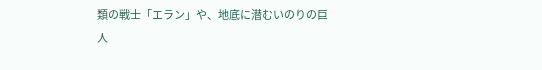類の戦士「エラン」や、地底に潜むいのりの巨人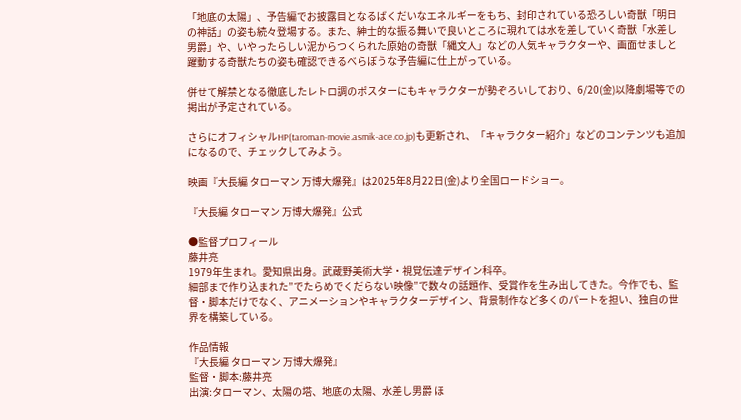「地底の太陽」、予告編でお披露目となるばくだいなエネルギーをもち、封印されている恐ろしい奇獣「明日の神話」の姿も続々登場する。また、紳士的な振る舞いで良いところに現れては水を差していく奇獣「水差し男爵」や、いやったらしい泥からつくられた原始の奇獣「縄文人」などの人気キャラクターや、画面せましと躍動する奇獣たちの姿も確認できるべらぼうな予告編に仕上がっている。

併せて解禁となる徹底したレトロ調のポスターにもキャラクターが勢ぞろいしており、6/20(金)以降劇場等での掲出が予定されている。

さらにオフィシャルHP(taroman-movie.asmik-ace.co.jp)も更新され、「キャラクター紹介」などのコンテンツも追加になるので、チェックしてみよう。

映画『大長編 タローマン 万博大爆発』は2025年8月22日(金)より全国ロードショー。

『大長編 タローマン 万博大爆発』公式

●監督プロフィール
藤井亮
1979年生まれ。愛知県出身。武蔵野美術大学・視覚伝達デザイン科卒。
細部まで作り込まれた”でたらめでくだらない映像”で数々の話題作、受賞作を生み出してきた。今作でも、監督・脚本だけでなく、アニメーションやキャラクターデザイン、背景制作など多くのパートを担い、独自の世界を構築している。

作品情報
『大長編 タローマン 万博大爆発』
監督・脚本:藤井亮
出演:タローマン、太陽の塔、地底の太陽、水差し男爵 ほ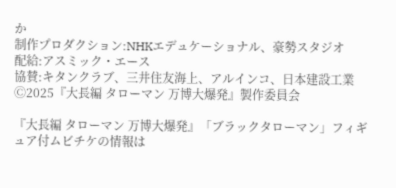か
制作プロダクション:NHKエデュケーショナル、豪勢スタジオ
配給:アスミック・エース
協賛:キタンクラブ、三井住友海上、アルインコ、日本建設工業
Ⓒ2025『大長編 タローマン 万博大爆発』製作委員会

『大長編 タローマン 万博大爆発』「ブラックタローマン」フィギュア付ムビチケの情報は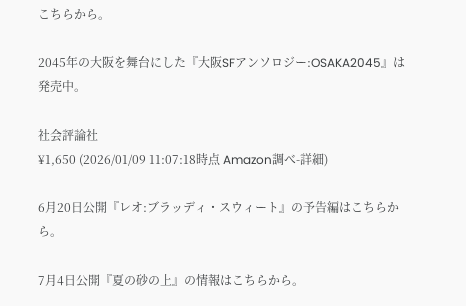こちらから。

2045年の大阪を舞台にした『大阪SFアンソロジー:OSAKA2045』は発売中。

社会評論社
¥1,650 (2026/01/09 11:07:18時点 Amazon調べ-詳細)

6月20日公開『レオ:ブラッディ・スウィート』の予告編はこちらから。

7月4日公開『夏の砂の上』の情報はこちらから。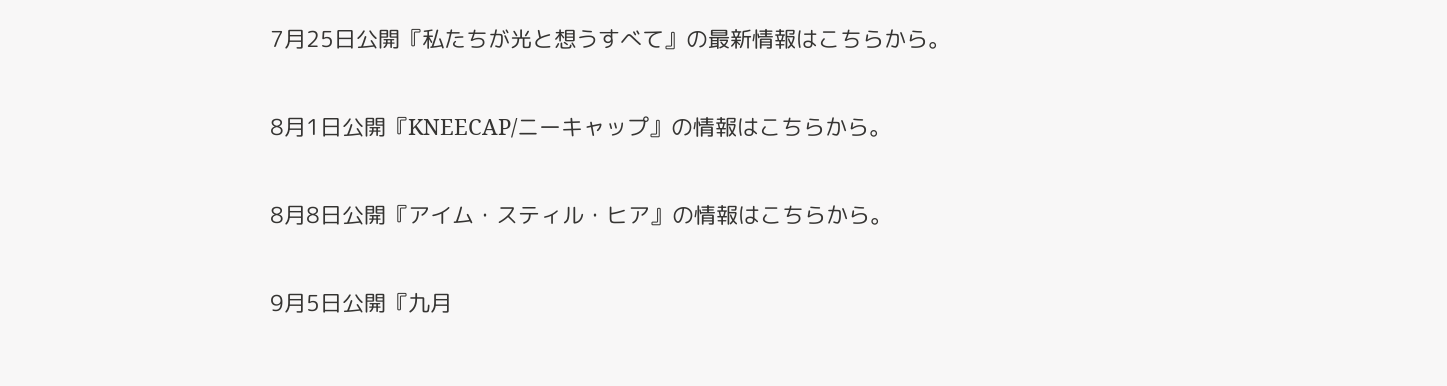7月25日公開『私たちが光と想うすべて』の最新情報はこちらから。

8月1日公開『KNEECAP/ニーキャップ』の情報はこちらから。

8月8日公開『アイム・スティル・ヒア』の情報はこちらから。

9月5日公開『九月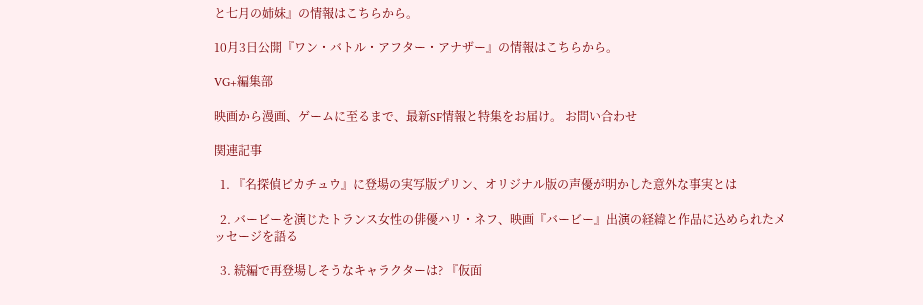と七月の姉妹』の情報はこちらから。

10月3日公開『ワン・バトル・アフター・アナザー』の情報はこちらから。

VG+編集部

映画から漫画、ゲームに至るまで、最新SF情報と特集をお届け。 お問い合わせ

関連記事

  1. 『名探偵ピカチュウ』に登場の実写版プリン、オリジナル版の声優が明かした意外な事実とは

  2. バービーを演じたトランス女性の俳優ハリ・ネフ、映画『バービー』出演の経緯と作品に込められたメッセージを語る

  3. 続編で再登場しそうなキャラクターは? 『仮面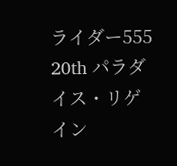ライダー555 20th パラダイス・リゲイン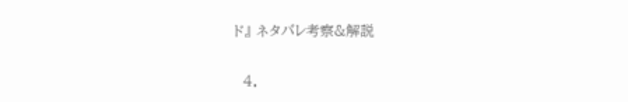ド』 ネタバレ考察&解説

  4.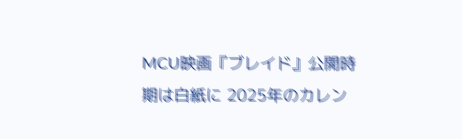MCU映画『ブレイド』公開時期は白紙に 2025年のカレン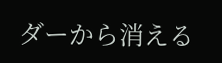ダーから消える